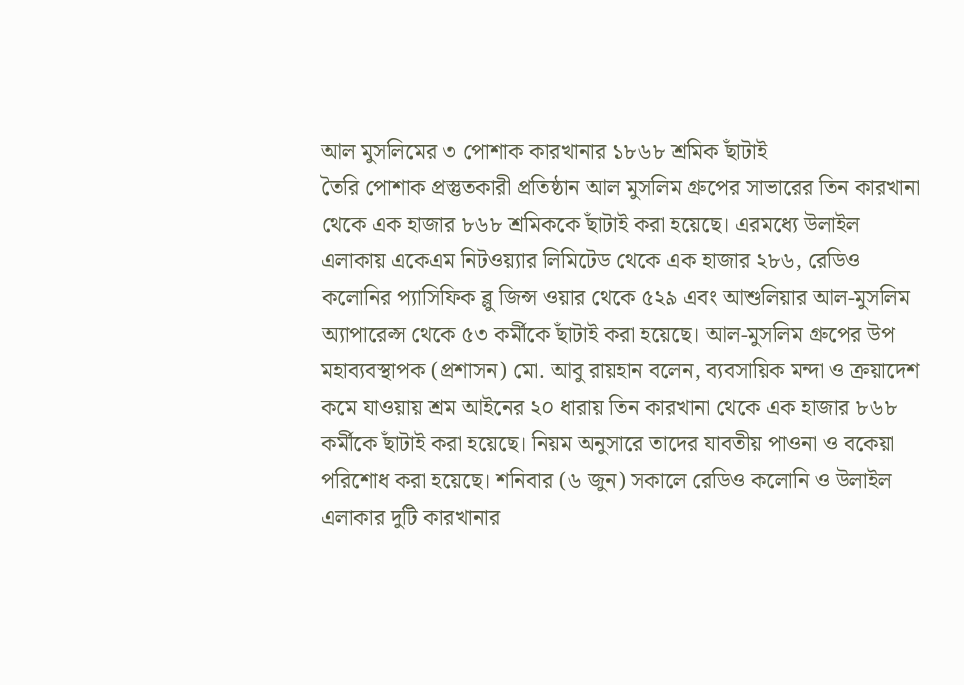আল মুসলিমের ৩ পোশাক কারখানার ১৮৬৮ শ্রমিক ছাঁটাই
তৈরি পোশাক প্রস্তুতকারী প্রতিষ্ঠান আল মুসলিম গ্রুপের সাভারের তিন কারখানা থেকে এক হাজার ৮৬৮ শ্রমিককে ছাঁটাই করা হয়েছে। এরমধ্যে উলাইল এলাকায় একেএম নিটওয়্যার লিমিটেড থেকে এক হাজার ২৮৬, রেডিও কলোনির প্যাসিফিক ব্লু জিন্স ওয়ার থেকে ৫২৯ এবং আশুলিয়ার আল-মুসলিম অ্যাপারেল্স থেকে ৫৩ কর্মীকে ছাঁটাই করা হয়েছে। আল-মুসলিম গ্রুপের উপ মহাব্যবস্থাপক (প্রশাসন) মো. আবু রায়হান বলেন, ব্যবসায়িক মন্দা ও ক্রয়াদেশ কমে যাওয়ায় শ্রম আইনের ২০ ধারায় তিন কারখানা থেকে এক হাজার ৮৬৮ কর্মীকে ছাঁটাই করা হয়েছে। নিয়ম অনুসারে তাদের যাবতীয় পাওনা ও বকেয়া পরিশোধ করা হয়েছে। শনিবার (৬ জুন) সকালে রেডিও কলোনি ও উলাইল এলাকার দুটি কারখানার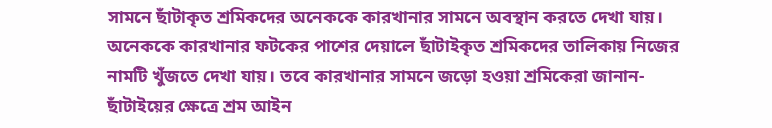সামনে ছাঁটাকৃত শ্রমিকদের অনেককে কারখানার সামনে অবস্থান করতে দেখা যায়। অনেককে কারখানার ফটকের পাশের দেয়ালে ছাঁটাইকৃত শ্রমিকদের তালিকায় নিজের নামটি খুঁজতে দেখা যায়। তবে কারখানার সামনে জড়ো হওয়া শ্রমিকেরা জানান- ছাঁটাইয়ের ক্ষেত্রে শ্রম আইন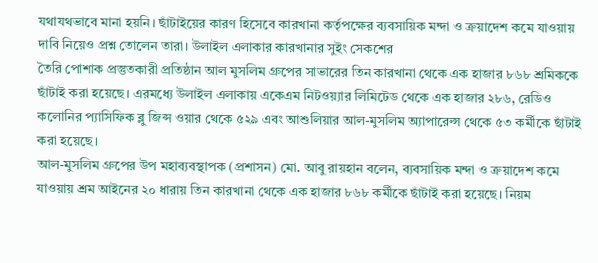যথাযথভাবে মানা হয়নি। ছাঁটাইয়ের কারণ হিসেবে কারখানা কর্তৃপক্ষের ব্যবসায়িক মন্দা ও ক্রয়াদেশ কমে যাওয়ায় দাবি নিয়েও প্রশ্ন তোলেন তারা। উলাইল এলাকার কারখানার সুইং সেকশের
তৈরি পোশাক প্রস্তুতকারী প্রতিষ্ঠান আল মুসলিম গ্রুপের সাভারের তিন কারখানা থেকে এক হাজার ৮৬৮ শ্রমিককে ছাঁটাই করা হয়েছে। এরমধ্যে উলাইল এলাকায় একেএম নিটওয়্যার লিমিটেড থেকে এক হাজার ২৮৬, রেডিও কলোনির প্যাসিফিক ব্লু জিন্স ওয়ার থেকে ৫২৯ এবং আশুলিয়ার আল-মুসলিম অ্যাপারেল্স থেকে ৫৩ কর্মীকে ছাঁটাই করা হয়েছে।
আল-মুসলিম গ্রুপের উপ মহাব্যবস্থাপক (প্রশাসন) মো. আবু রায়হান বলেন, ব্যবসায়িক মন্দা ও ক্রয়াদেশ কমে যাওয়ায় শ্রম আইনের ২০ ধারায় তিন কারখানা থেকে এক হাজার ৮৬৮ কর্মীকে ছাঁটাই করা হয়েছে। নিয়ম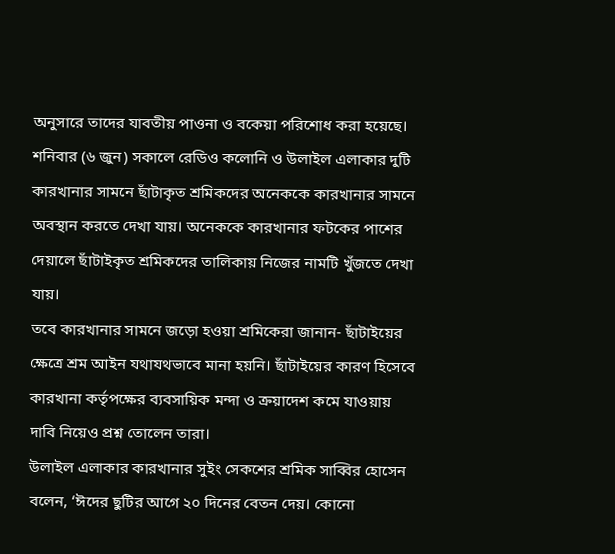অনুসারে তাদের যাবতীয় পাওনা ও বকেয়া পরিশোধ করা হয়েছে।
শনিবার (৬ জুন) সকালে রেডিও কলোনি ও উলাইল এলাকার দুটি কারখানার সামনে ছাঁটাকৃত শ্রমিকদের অনেককে কারখানার সামনে অবস্থান করতে দেখা যায়। অনেককে কারখানার ফটকের পাশের দেয়ালে ছাঁটাইকৃত শ্রমিকদের তালিকায় নিজের নামটি খুঁজতে দেখা যায়।
তবে কারখানার সামনে জড়ো হওয়া শ্রমিকেরা জানান- ছাঁটাইয়ের ক্ষেত্রে শ্রম আইন যথাযথভাবে মানা হয়নি। ছাঁটাইয়ের কারণ হিসেবে কারখানা কর্তৃপক্ষের ব্যবসায়িক মন্দা ও ক্রয়াদেশ কমে যাওয়ায় দাবি নিয়েও প্রশ্ন তোলেন তারা।
উলাইল এলাকার কারখানার সুইং সেকশের শ্রমিক সাব্বির হোসেন বলেন, ‘ঈদের ছুটির আগে ২০ দিনের বেতন দেয়। কোনো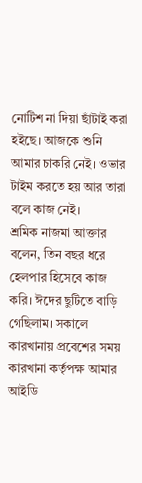নোটিশ না দিয়া ছাঁটাই করা হইছে। আজকে শুনি আমার চাকরি নেই। ওভার টাইম করতে হয় আর তারা বলে কাজ নেই।
শ্রমিক নাজমা আক্তার বলেন, তিন বছর ধরে হেলপার হিসেবে কাজ করি। ঈদের ছুটিতে বাড়ি গেছিলাম। সকালে কারখানায় প্রবেশের সময় কারখানা কর্তৃপক্ষ আমার আইডি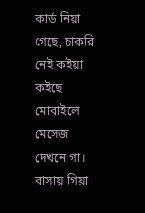কার্ড নিয়া গেছে, চাকরি নেই কইয়া কইছে মোবাইলে মেসেজ দেখনে গা। বাসায় গিয়া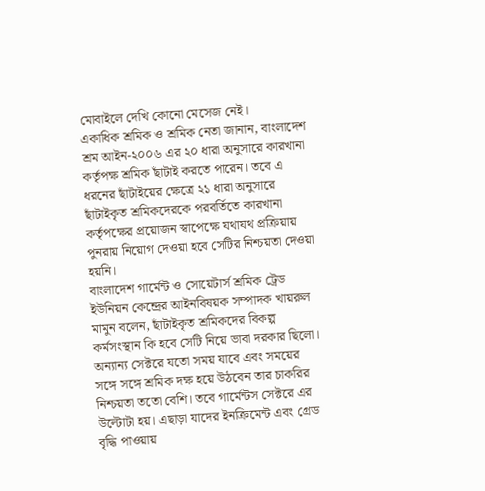মোবাইলে দেখি কোনো মেসেজ নেই।
একাধিক শ্রমিক ও শ্রমিক নেতা জানান, বাংলাদেশ শ্রম আইন-২০০৬ এর ২০ ধারা অনুসারে কারখানা কর্তৃপক্ষ শ্রমিক ছাঁটাই করতে পারেন। তবে এ ধরনের ছাঁটাইয়ের ক্ষেত্রে ২১ ধারা অনুসারে ছাঁটাইকৃত শ্রমিকদেরকে পরবর্তিতে কারখানা কর্তৃপক্ষের প্রয়োজন স্বাপেক্ষে যথাযথ প্রক্রিয়ায় পুনরায় নিয়োগ দেওয়া হবে সেটির নিশ্চয়তা দেওয়া হয়নি।
বাংলাদেশ গার্মেন্ট ও সোয়েটার্স শ্রমিক ট্রেড ইউনিয়ন কেন্দ্রের আইনবিষয়ক সম্পাদক খায়রুল মামুন বলেন, ছাঁটাইকৃত শ্রমিকদের বিকল্প কর্মসংস্থান কি হবে সেটি নিয়ে ভাবা দরকার ছিলো। অন্যান্য সেক্টরে যতো সময় যাবে এবং সময়ের সঙ্গে সঙ্গে শ্রমিক দক্ষ হয়ে উঠবেন তার চাকরির নিশ্চয়তা ততো বেশি। তবে গার্মেন্টস সেক্টরে এর উল্টোটা হয়। এছাড়া যাদের ইনক্রিমেন্ট এবং গ্রেড বৃদ্ধি পাওয়ায়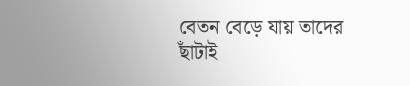বেতন বেড়ে যায় তাদের ছাঁটাই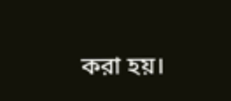করা হয়।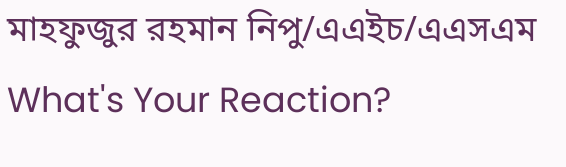মাহফুজুর রহমান নিপু/এএইচ/এএসএম
What's Your Reaction?